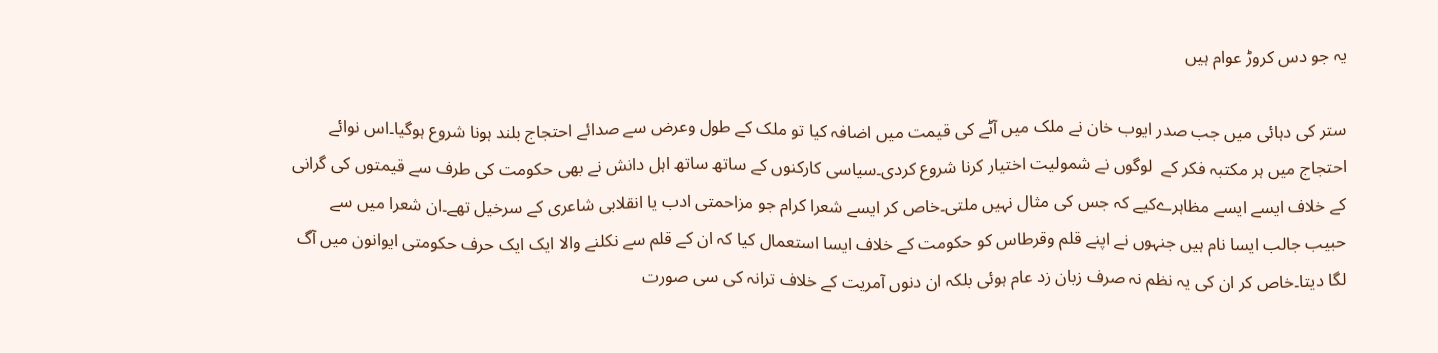یہ جو دس کروڑ عوام ہیں

ستر کی دہائی میں جب صدر ایوب خان نے ملک میں آٹے کی قیمت میں اضافہ کیا تو ملک کے طول وعرض سے صدائے احتجاج بلند ہونا شروع ہوگیا۔اس نوائے احتجاج میں ہر مکتبہ فکر کے  لوگوں نے شمولیت اختیار کرنا شروع کردی۔سیاسی کارکنوں کے ساتھ ساتھ اہل دانش نے بھی حکومت کی طرف سے قیمتوں کی گرانی کے خلاف ایسے ایسے مظاہرےکیے کہ جس کی مثال نہیں ملتی۔خاص کر ایسے شعرا کرام جو مزاحمتی ادب یا انقلابی شاعری کے سرخیل تھے۔ان شعرا میں سے حبیب جالب ایسا نام ہیں جنہوں نے اپنے قلم وقرطاس کو حکومت کے خلاف ایسا استعمال کیا کہ ان کے قلم سے نکلنے والا ایک ایک حرف حکومتی ایوانون میں آگ لگا دیتا۔خاص کر ان کی یہ نظم نہ صرف زبان زد عام ہوئی بلکہ ان دنوں آمریت کے خلاف ترانہ کی سی صورت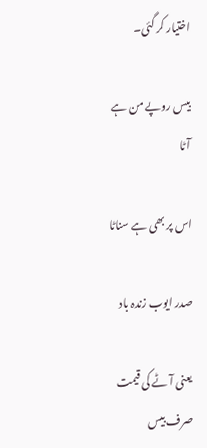اختیار کر گئی۔

بیس روپے من ہے آٹا

اس پر بھی ہے سناٹا

صدر ایوب زندہ باد

یعنی آٹے کی قیمت صرف بیس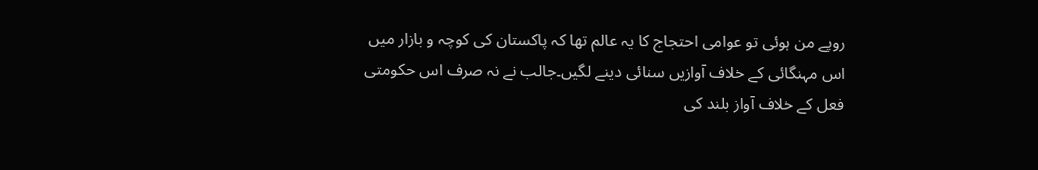روپے من ہوئی تو عوامی احتجاج کا یہ عالم تھا کہ پاکستان کی کوچہ و بازار میں اس مہنگائی کے خلاف آوازیں سنائی دینے لگیں۔جالب نے نہ صرف اس حکومتی فعل کے خلاف آواز بلند کی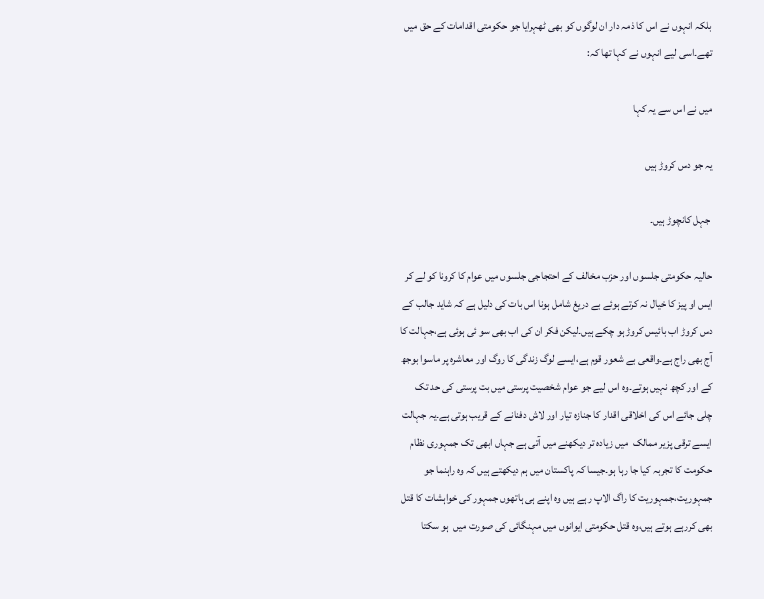بلکہ انہوں نے اس کا ذمہ دار ان لوگوں کو بھی ٹھہرایا جو حکومتی اقدامات کے حق میں تھے۔اسی لیے انہوں نے کہا تھا کہ:

میں نے اس سے یہ کہا

یہ جو دس کروڑ ہیں

 جہل کانچوڑ ہیں۔

حالیہ حکومتی جلسوں اور حزب مخالف کے احتجاجی جلسوں میں عوام کا کرونا کو لے کر ایس او پیز کا خیال نہ کرتے ہوئے بے دریغ شامل ہونا اس بات کی دلیل ہے کہ شاید جالب کے دس کروڑ اب بائیس کروڑ ہو چکے ہیں۔لیکن فکر ان کی اب بھی سو ئی ہوئی ہے،جہالت کا آج بھی راج ہے۔واقعی بے شعور قوم ہے،ایسے لوگ زندگی کا روگ اور معاشرہ پر ماسوا بوجھ کے اور کچھ نہیں ہوتے۔وہ اس لیے جو عوام شخصیت پرستی میں بت پرستی کی حد تک چلی جائے اس کی اخلاقی اقدار کا جنازہ تیار اور لاش دفنانے کے قریب ہوتی ہے۔یہ جہالت ایسے ترقی پزیر ممالک  میں زیادہ تر دیکھنے میں آتی ہے جہاں ابھی تک جمہوری نظام حکومت کا تجربہ کیا جا رہا ہو۔جیسا کہ پاکستان میں ہم دیکھتے ہیں کہ وہ راہنما جو جمہوریت،جمہوریت کا راگ الاپ رہے ہیں وہ اپنے ہی ہاتھوں جمہور کی خواہشات کا قتل بھی کررہے ہوتے ہیں،وہ قتل حکومتی ایوانوں میں مہنگائی کی صورت میں  ہو سکتا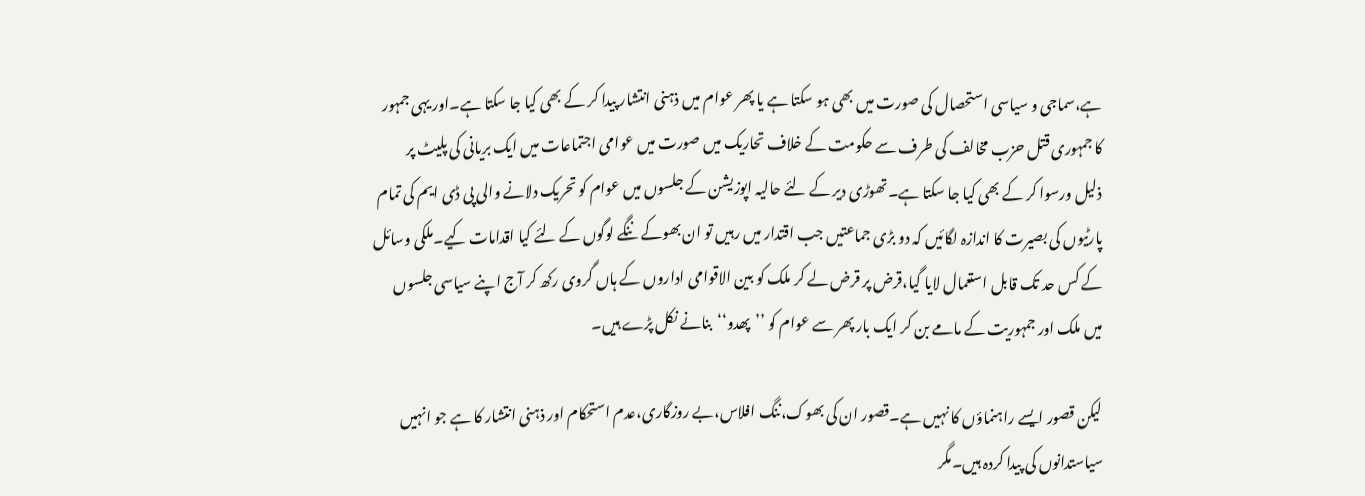ہے،سماجی و سیاسی استحصال کی صورت میں بھی ہو سکتا ہے یا پھر عوام میں ذہنی انتشار پیدا کر کے بھی کیا جا سکتا ہے۔اور یہی جمہور کا جمہوری قتل حزب مخالف کی طرف سے حکومت کے خلاف تحاریک میں صورت میں عوامی اجتماعات میں ایک بریانی کی پلیٹ پر ذلیل ورسوا کر کے بھی کیا جا سکتا ہے۔تھوڑی دیر کے لئے حالیہ اپوزیشن کے جلسوں میں عوام کو تحریک دلانے والی پی ڈی ایم کی تمام پارٹیوں کی بصیرت کا اندازہ لگائیں کہ دو بڑی جماعتیں جب اقتدار میں رہیں تو ان بھوکے ننگے لوگوں کے لئے کیا اقدامات کیے۔ملکی وسائل کے کس حد تک قابل استعمال لایا گیا،قرض پر قرض لے کر ملک کو بین الاقوامی اداروں کے ہاں گروی رکھ کر آج اپنے سیاسی جلسوں میں ملک اور جمہوریت کے مامے بن کر ایک بار پھر سے عوام کو ’’پھدو‘‘بنانے نکل پڑے ہیں۔

لیکن قصور ایسے راہنماؤں کا نہیں ہے۔قصور ان کی بھوک،ننگ افلاس،بے روزگاری،عدم استحکام اور ذہنی انتشار کا ہے جو انہیں سیاستدانوں کی پیدا کردہ ہیں۔مگر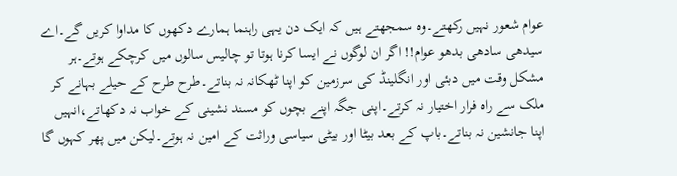عوام شعور نہیں رکھتے۔وہ سمجھتے ہیں کہ ایک دن یہی راہنما ہمارے دکھوں کا مداوا کریں گے۔اے سیدھی سادھی بدھو عوام!! اگر ان لوگوں نے ایسا کرنا ہوتا تو چالیس سالوں میں کرچکے ہوتے۔ہر مشکل وقت میں دبئی اور انگلینڈ کی سرزمین کو اپنا ٹھکانہ نہ بناتے۔طرح طرح کے حیلے بہانے کر ملک سے راہ فرار اختیار نہ کرتے۔اپنی جگہ اپنے بچوں کو مسند نشینی کے خواب نہ دکھاتے،انہیں اپنا جانشین نہ بناتے۔باپ کے بعد بیٹا اور بیٹی سیاسی وراثت کے امین نہ ہوتے۔لیکن میں پھر کہوں گا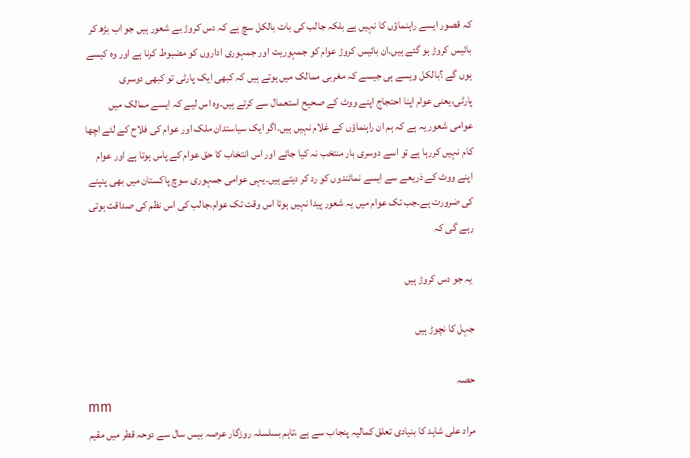کہ قصور ایسے راہنماؤں کا نہیں ہے بلکہ جالب کی بات بالکل سچ ہے کہ دس کروڑ بے شعور ہیں جو اب بڑھ کر بائیس کروڑ ہو گئے ہیں۔ان بائیس کروڑ عوام کو جمہوریت اور جمہوری اداروں کو مضبوط کرنا ہے اور وہ کیسے ہوں گے ؟بالکل ویسے ہی جیسے کہ مغربی ممالک میں ہوتے ہیں کہ کبھی ایک پارٹی تو کبھی دوسری پارٹی،یعنی عوام اپنا احتجاج اپنے ووٹ کے صحیح استعمال سے کرتے ہیں۔وہ اس لیے کہ ایسے ممالک میں عوامی شعور یہ ہے کہ ہم ان راہنماؤں کے غلام نہیں ہیں۔اگر ایک سیاستدان ملک اور عوام کی فلاح کے لئے اچھا کام نہیں کررہا ہے تو اسے دوسری بار منتخب نہ کیا جائے اور اس انتخاب کا حق عوام کے پاس ہوتا ہے اور عوام اپنے ووٹ کے ذریعے سے ایسے نمائندوں کو رد کر دیتے ہیں۔یہی عوامی جمہوری سوچ پاکستان میں بھی پنپنے کی ضرورت ہے۔جب تک عوام میں یہ شعور پیدا نہیں ہوتا اس وقت تک عوام،جالب کی اس نظم کی صداقت ہوتی رہے گی کہ

 یہ جو دس کروڑ ہیں

جہل کا نچوڑ ہیں

حصہ
mm
مراد علی شاہد کا بنیادی تعلق کمالیہ پنجاب سے ہے ،تاہم بسلسلہ روزگار عرصہ بیس سال سے دوحہ قطر میں مقیم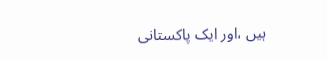ہیں ،اور ایک پاکستانی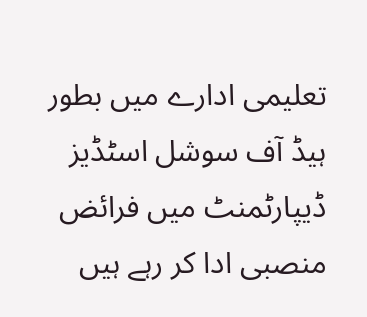تعلیمی ادارے میں بطور ہیڈ آف سوشل اسٹڈیز ڈیپارٹمنٹ میں فرائض منصبی ادا کر رہے ہیں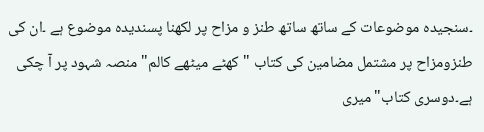۔سنجیدہ موضوعات کے ساتھ ساتھ طنز و مزاح پر لکھنا پسندیدہ موضوع ہے ۔ان کی طنزومزاح پر مشتمل مضامین کی کتاب "کھٹے میٹھے کالم"منصہ شہود پر آ چکی ہے۔دوسری کتاب"میری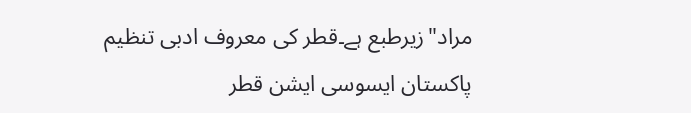مراد"زیرطبع ہے۔قطر کی معروف ادبی تنظیم پاکستان ایسوسی ایشن قطر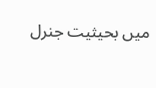میں بحیثیت جنرل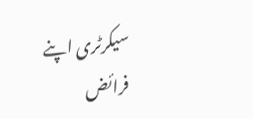سیکرٹری اپنے فرائض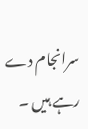سرانجام دے رہے ہیں ۔